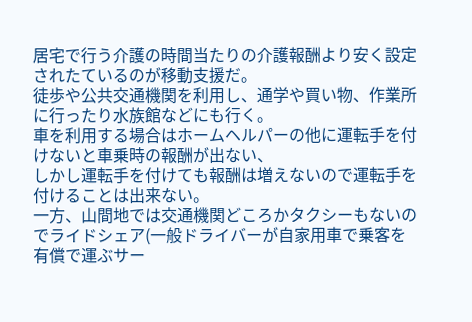居宅で行う介護の時間当たりの介護報酬より安く設定されたているのが移動支援だ。
徒歩や公共交通機関を利用し、通学や買い物、作業所に行ったり水族館などにも行く。
車を利用する場合はホームヘルパーの他に運転手を付けないと車乗時の報酬が出ない、
しかし運転手を付けても報酬は増えないので運転手を付けることは出来ない。
一方、山間地では交通機関どころかタクシーもないのでライドシェア(一般ドライバーが自家用車で乗客を有償で運ぶサー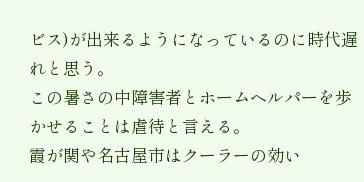ビス)が出来るようになっているのに時代遅れと思う。
この暑さの中障害者とホームヘルパーを歩かせることは虐待と言える。
霞が関や名古屋市はクーラーの効い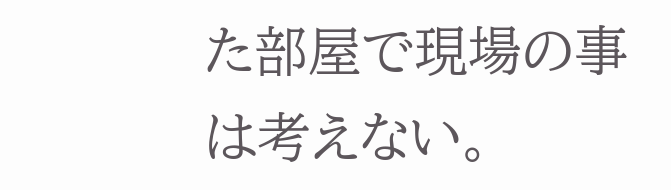た部屋で現場の事は考えない。